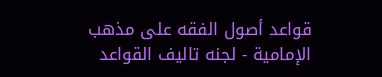قواعد أصول الفقه على مذهب الإمامية - لجنه تاليف القواعد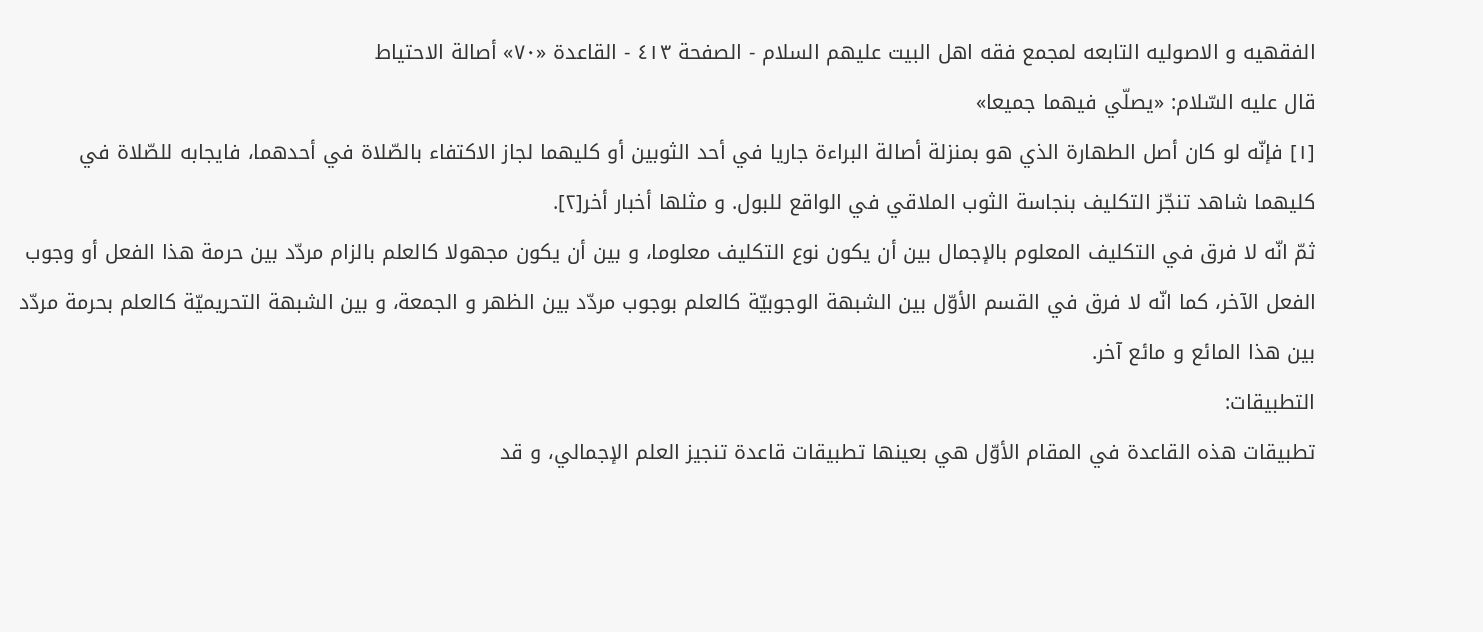الفقهيه و الاصوليه التابعه لمجمع فقه اهل البيت عليهم السلام - الصفحة ٤١٣ - القاعدة «٧٠» أصالة الاحتياط
قال عليه السّلام: «يصلّي فيهما جميعا»
[١] فإنّه لو كان أصل الطهارة الذي هو بمنزلة أصالة البراءة جاريا في أحد الثوبين أو كليهما لجاز الاكتفاء بالصّلاة في أحدهما، فايجابه للصّلاة في كليهما شاهد تنجّز التكليف بنجاسة الثوب الملاقي في الواقع للبول. و مثلها أخبار أخر[٢].
ثمّ انّه لا فرق في التكليف المعلوم بالإجمال بين أن يكون نوع التكليف معلوما، و بين أن يكون مجهولا كالعلم بالزام مردّد بين حرمة هذا الفعل أو وجوب الفعل الآخر، كما انّه لا فرق في القسم الأوّل بين الشبهة الوجوبيّة كالعلم بوجوب مردّد بين الظهر و الجمعة، و بين الشبهة التحريميّة كالعلم بحرمة مردّد بين هذا المائع و مائع آخر.
التطبيقات:
تطبيقات هذه القاعدة في المقام الأوّل هي بعينها تطبيقات قاعدة تنجيز العلم الإجمالي، و قد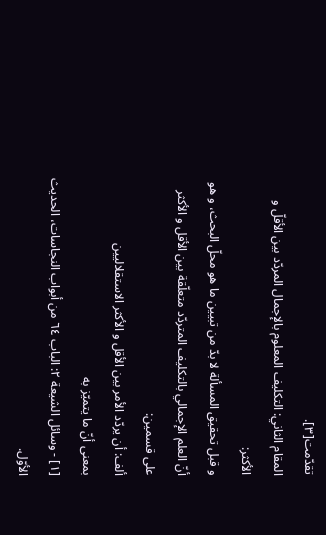تقدّمت[٣].
المقام الثاني: التكليف المعلوم بالإجمال المردّد بين الأقلّ و الأكثر:
و قبل تحقيق المسألة لا بدّ من تبيين ما هو محلّ البحث، و هو أنّ العلم الإجمالي بالتكليف المتردّد متعلّقة بين الأقل و الأكثر على قسمين:
ألف: أن يردّد الأمر بين الأقل و الأكثر الاستقلاليين
بمعنى أنّ ما يتميّز به
[١] - وسائل الشيعة ٢: الباب ٦٤ من أبواب النجاسات، الحديث الأوّل.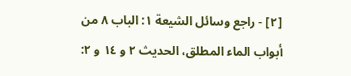[٢] - راجع وسائل الشيعة ١: الباب ٨ من أبواب الماء المطلق، الحديث ٢ و ١٤ و ٢: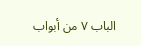الباب ٧ من أبواب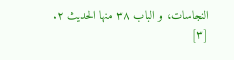النجاسات، و الباب ٣٨ منها الحديث ٢.
[٣]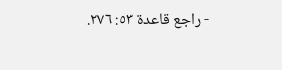- راجع قاعدة ٥٣: ٢٧٦.